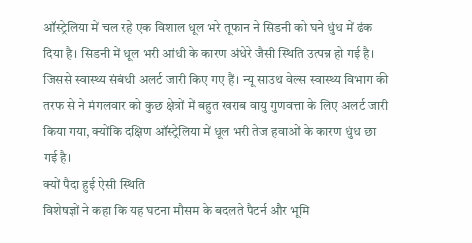ऑस्ट्रेलिया में चल रहे एक विशाल धूल भरे तूफान ने सिडनी को घने धुंध में ढंक दिया है। सिडनी में धूल भरी आंधी के कारण अंधेरे जैसी स्थिति उत्पन्न हो गई है। जिससे स्वास्थ्य संबंधी अलर्ट जारी किए गए हैं। न्यू साउथ वेल्स स्वास्थ्य विभाग की तरफ से ने मंगलवार को कुछ क्षेत्रों में बहुत खराब वायु गुणवत्ता के लिए अलर्ट जारी किया गया, क्योंकि दक्षिण ऑस्ट्रेलिया में धूल भरी तेज हवाओं के कारण धुंध छा गई है।
क्यों पैदा हुई ऐसी स्थिति
विशेषज्ञों ने कहा कि यह घटना मौसम के बदलते पैटर्न और भूमि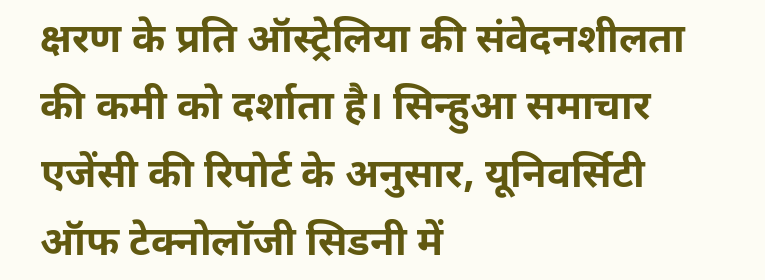क्षरण के प्रति ऑस्ट्रेलिया की संवेदनशीलता की कमी को दर्शाता है। सिन्हुआ समाचार एजेंसी की रिपोर्ट के अनुसार, यूनिवर्सिटी ऑफ टेक्नोलॉजी सिडनी में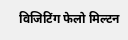विजिटिंग फेलो मिल्टन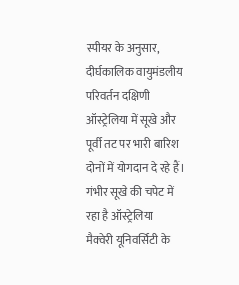स्पीयर के अनुसार, दीर्घकालिक वायुमंडलीय परिवर्तन दक्षिणी ऑस्ट्रेलिया में सूखे और पूर्वी तट पर भारी बारिश दोनों में योगदान दे रहे हैं।
गंभीर सूखे की चपेट में रहा है ऑस्ट्रेलिया
मैक्वेरी यूनिवर्सिटी के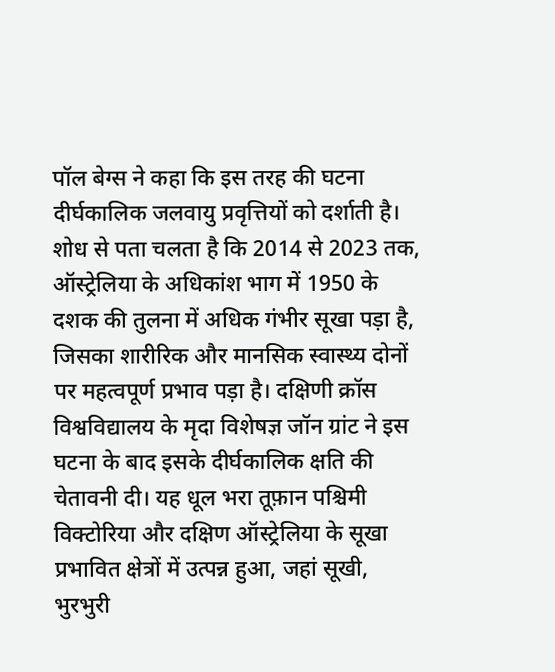पॉल बेग्स ने कहा कि इस तरह की घटना दीर्घकालिक जलवायु प्रवृत्तियों को दर्शाती है। शोध से पता चलता है कि 2014 से 2023 तक, ऑस्ट्रेलिया के अधिकांश भाग में 1950 के दशक की तुलना में अधिक गंभीर सूखा पड़ा है, जिसका शारीरिक और मानसिक स्वास्थ्य दोनों पर महत्वपूर्ण प्रभाव पड़ा है। दक्षिणी क्रॉस विश्वविद्यालय के मृदा विशेषज्ञ जॉन ग्रांट ने इस घटना के बाद इसके दीर्घकालिक क्षति की चेतावनी दी। यह धूल भरा तूफ़ान पश्चिमी विक्टोरिया और दक्षिण ऑस्ट्रेलिया के सूखा प्रभावित क्षेत्रों में उत्पन्न हुआ, जहां सूखी, भुरभुरी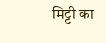मिट्टी का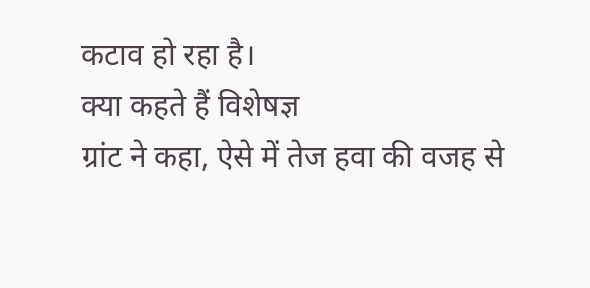कटाव हो रहा है।
क्या कहते हैं विशेषज्ञ
ग्रांट ने कहा, ऐसे में तेज हवा की वजह से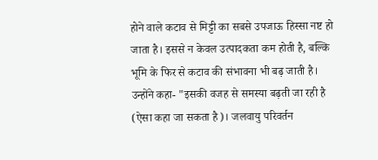होने वाले कटाव से मिट्टी का सबसे उपजाऊ हिस्सा नष्ट हो जाता है। इससे न केवल उत्पादकता कम होती है, बल्कि भूमि के फिर से कटाव की संभावना भी बढ़ जाती है। उन्होंने कहा- "इसकी वजह से समस्या बढ़ती जा रही है (ऐसा कहा जा सकता है)। जलवायु परिवर्तन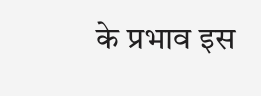के प्रभाव इस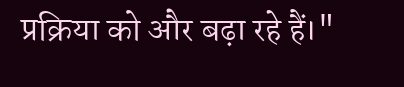प्रक्रिया को और बढ़ा रहे हैं।"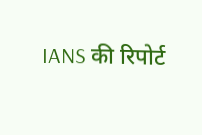IANS की रिपोर्ट